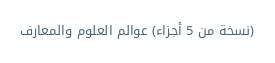(نسخة من 5 أجزاء) عوالم العلوم والمعارف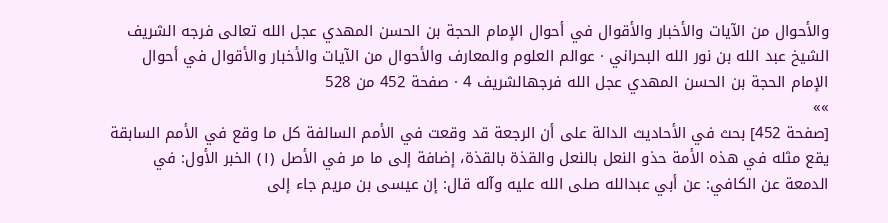والأحوال من الآيات والأخبار والأقوال في أحوال الإمام الحجة بن الحسن المهدي عجل الله تعالى فرجه الشريف
الشيخ عبد الله بن نور الله البحراني · عوالم العلوم والمعارف والأحوال من الآيات والأخبار والأقوال في أحوال الإمام الحجة بن الحسن المهدي عجل الله فرجهالشريف 4 · صفحة 452 من 528
»»
[صفحة 452] بحث في الأحاديث الدالة على أن الرجعة قد وقعت في الأمم السالفة كل ما وقع في الأمم السابقة يقع مثله في هذه الأمة حذو النعل بالنعل والقذة بالقذة، إضافة إلى ما مر في الأصل (۱) الخبر الأول: في الدمعة عن الكافي: عن أبي عبدالله صلى الله عليه وآله قال: إن عيسى بن مريم جاء إلى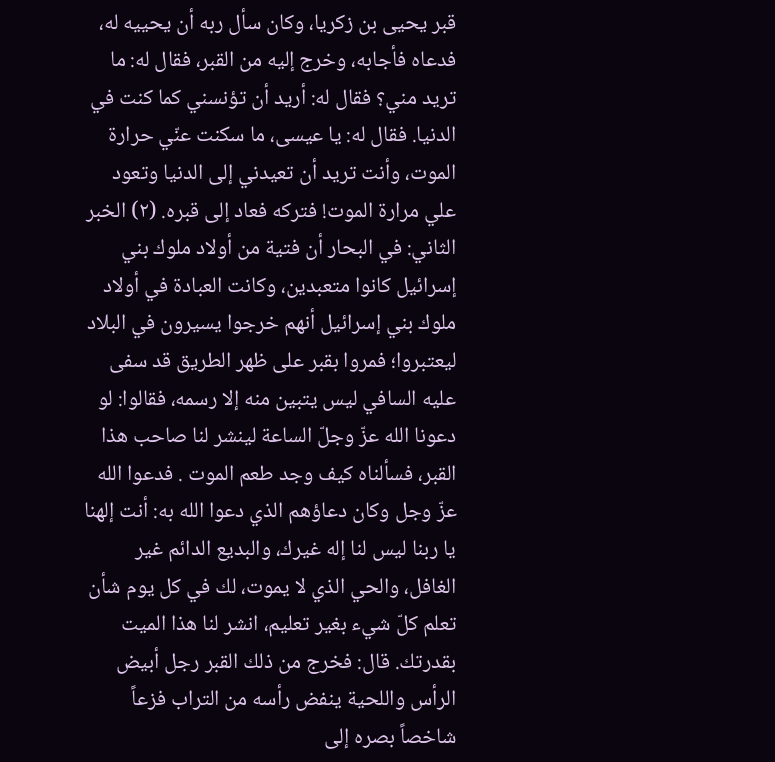قبر يحيى بن زكريا، وكان سأل ربه أن يحييه له، فدعاه فأجابه، وخرج إليه من القبر، فقال له: ما تريد مني؟ فقال له: أريد أن تؤنسني كما كنت في الدنيا. فقال له: يا عيسى، ما سكنت عنّي حرارة الموت، وأنت تريد أن تعيدني إلى الدنيا وتعود علي مرارة الموت! فتركه فعاد إلى قبره. (۲) الخبر الثاني: في البحار أن فتية من أولاد ملوك بني إسرائيل كانوا متعبدين، وكانت العبادة في أولاد ملوك بني إسرائيل أنهم خرجوا يسيرون في البلاد ليعتبروا؛ فمروا بقبر على ظهر الطريق قد سفى عليه السافي ليس يتبين منه إلا رسمه، فقالوا: لو دعونا الله عزّ وجلّ الساعة لينشر لنا صاحب هذا القبر، فسألناه كيف وجد طعم الموت . فدعوا الله عزّ وجل وكان دعاؤهم الذي دعوا الله به: أنت إلهنا يا ربنا ليس لنا إله غيرك، والبديع الدائم غير الغافل، والحي الذي لا يموت، لك في كل يوم شأن تعلم كلّ شيء بغير تعليم، انشر لنا هذا الميت بقدرتك. قال: فخرج من ذلك القبر رجل أبيض الرأس واللحية ينفض رأسه من التراب فزعاً شاخصاً بصره إلى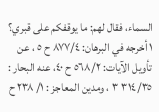السماء، فقال لهم: ما يوقفكم على قبري؟ ١ أخرجه في البرهان: ٨٧٧/٤ ح ٥ ، عن تأويل الآيات: ٥٦٨/٢ ح ٤٠، عنه البحار : ٣١٤/٣٥ ٣ ، ومدين المعاجز : ۱/ ۲۳۸ ح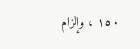١٥٠ ، وإلزام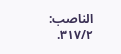الناصب: ۳۱۷/۲.